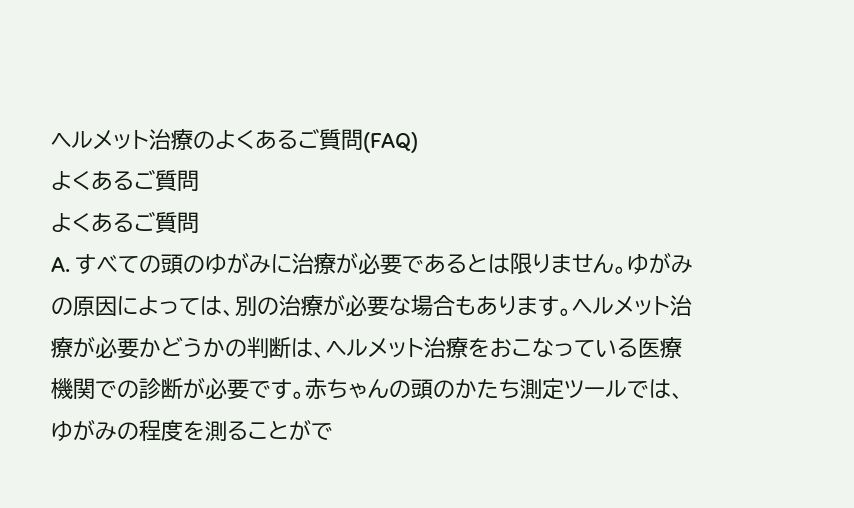ヘルメット治療のよくあるご質問(FAQ)
よくあるご質問
よくあるご質問
A. すべての頭のゆがみに治療が必要であるとは限りません。ゆがみの原因によっては、別の治療が必要な場合もあります。ヘルメット治療が必要かどうかの判断は、ヘルメット治療をおこなっている医療機関での診断が必要です。赤ちゃんの頭のかたち測定ツールでは、ゆがみの程度を測ることがで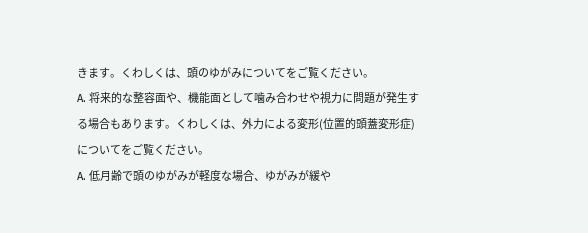きます。くわしくは、頭のゆがみについてをご覧ください。
A. 将来的な整容面や、機能面として噛み合わせや視力に問題が発生する場合もあります。くわしくは、外力による変形(位置的頭蓋変形症)についてをご覧ください。
A. 低月齢で頭のゆがみが軽度な場合、ゆがみが緩や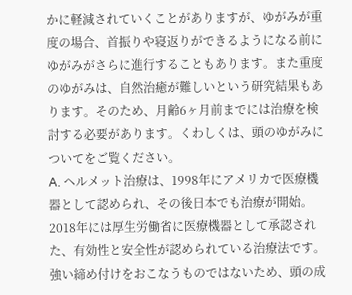かに軽減されていくことがありますが、ゆがみが重度の場合、首振りや寝返りができるようになる前にゆがみがさらに進行することもあります。また重度のゆがみは、自然治癒が難しいという研究結果もあります。そのため、月齢6ヶ月前までには治療を検討する必要があります。くわしくは、頭のゆがみについてをご覧ください。
A. ヘルメット治療は、1998年にアメリカで医療機器として認められ、その後日本でも治療が開始。2018年には厚生労働省に医療機器として承認された、有効性と安全性が認められている治療法です。強い締め付けをおこなうものではないため、頭の成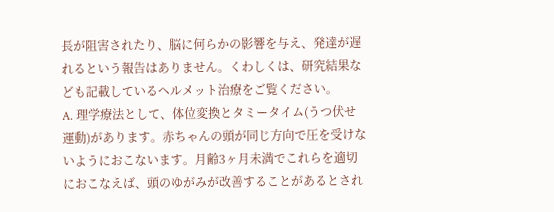長が阻害されたり、脳に何らかの影響を与え、発達が遅れるという報告はありません。くわしくは、研究結果なども記載しているヘルメット治療をご覧ください。
A. 理学療法として、体位変換とタミータイム(うつ伏せ運動)があります。赤ちゃんの頭が同じ方向で圧を受けないようにおこないます。月齢3ヶ月未満でこれらを適切におこなえば、頭のゆがみが改善することがあるとされ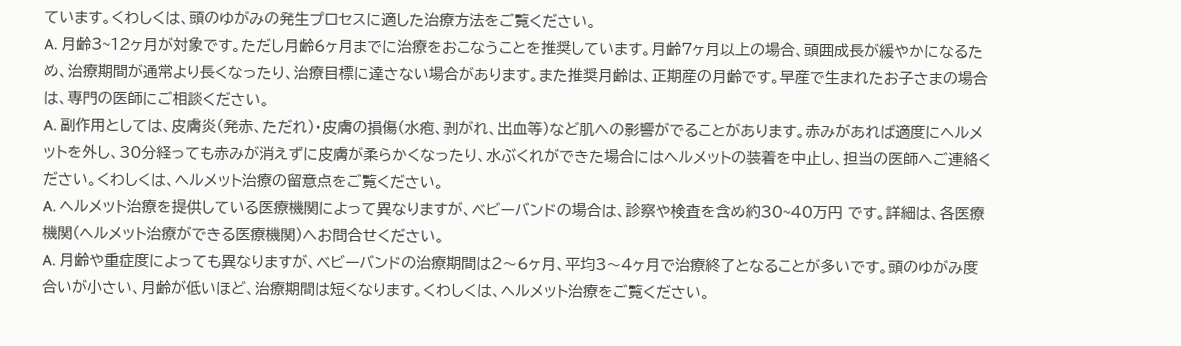ています。くわしくは、頭のゆがみの発生プロセスに適した治療方法をご覧ください。
A. 月齢3~12ヶ月が対象です。ただし月齢6ヶ月までに治療をおこなうことを推奨しています。月齢7ヶ月以上の場合、頭囲成長が緩やかになるため、治療期間が通常より長くなったり、治療目標に達さない場合があります。また推奨月齢は、正期産の月齢です。早産で生まれたお子さまの場合は、専門の医師にご相談ください。
A. 副作用としては、皮膚炎(発赤、ただれ)・皮膚の損傷(水疱、剥がれ、出血等)など肌への影響がでることがあります。赤みがあれば適度にヘルメットを外し、30分経っても赤みが消えずに皮膚が柔らかくなったり、水ぶくれができた場合にはヘルメットの装着を中止し、担当の医師へご連絡ください。くわしくは、ヘルメット治療の留意点をご覧ください。
A. ヘルメット治療を提供している医療機関によって異なりますが、ベビーバンドの場合は、診察や検査を含め約30~40万円 です。詳細は、各医療機関(ヘルメット治療ができる医療機関)へお問合せください。
A. 月齢や重症度によっても異なりますが、ベビーバンドの治療期間は2〜6ヶ月、平均3〜4ヶ月で治療終了となることが多いです。頭のゆがみ度合いが小さい、月齢が低いほど、治療期間は短くなります。くわしくは、ヘルメット治療をご覧ください。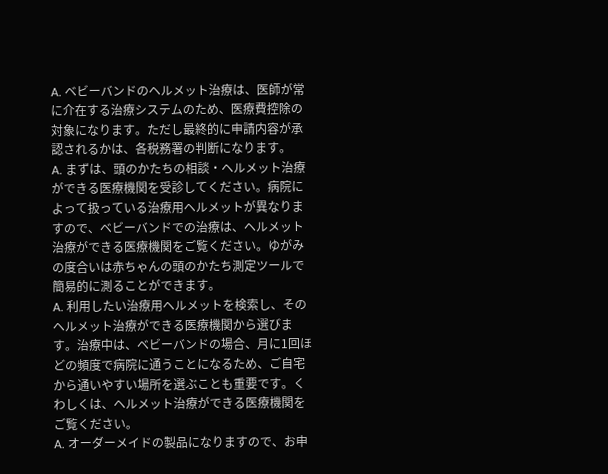A. ベビーバンドのヘルメット治療は、医師が常に介在する治療システムのため、医療費控除の対象になります。ただし最終的に申請内容が承認されるかは、各税務署の判断になります。
A. まずは、頭のかたちの相談・ヘルメット治療ができる医療機関を受診してください。病院によって扱っている治療用ヘルメットが異なりますので、ベビーバンドでの治療は、ヘルメット治療ができる医療機関をご覧ください。ゆがみの度合いは赤ちゃんの頭のかたち測定ツールで簡易的に測ることができます。
A. 利用したい治療用ヘルメットを検索し、そのヘルメット治療ができる医療機関から選びます。治療中は、ベビーバンドの場合、月に1回ほどの頻度で病院に通うことになるため、ご自宅から通いやすい場所を選ぶことも重要です。くわしくは、ヘルメット治療ができる医療機関をご覧ください。
A. オーダーメイドの製品になりますので、お申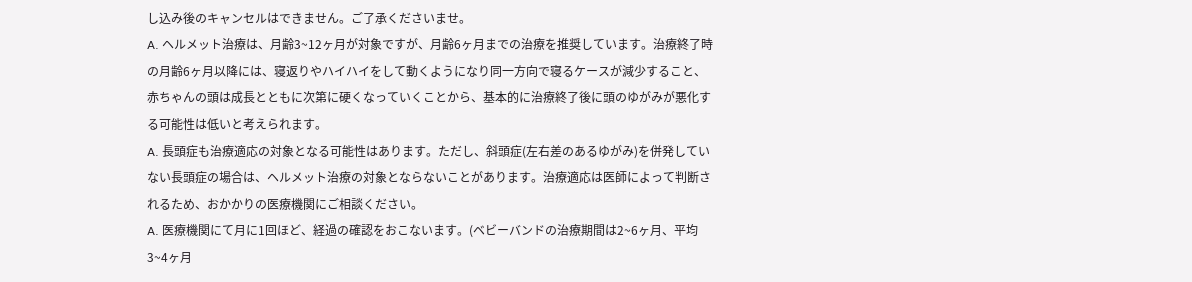し込み後のキャンセルはできません。ご了承くださいませ。
A. ヘルメット治療は、月齢3~12ヶ月が対象ですが、月齢6ヶ月までの治療を推奨しています。治療終了時の月齢6ヶ月以降には、寝返りやハイハイをして動くようになり同一方向で寝るケースが減少すること、赤ちゃんの頭は成長とともに次第に硬くなっていくことから、基本的に治療終了後に頭のゆがみが悪化する可能性は低いと考えられます。
A. 長頭症も治療適応の対象となる可能性はあります。ただし、斜頭症(左右差のあるゆがみ)を併発していない長頭症の場合は、ヘルメット治療の対象とならないことがあります。治療適応は医師によって判断されるため、おかかりの医療機関にご相談ください。
A. 医療機関にて月に1回ほど、経過の確認をおこないます。(ベビーバンドの治療期間は2~6ヶ月、平均3~4ヶ月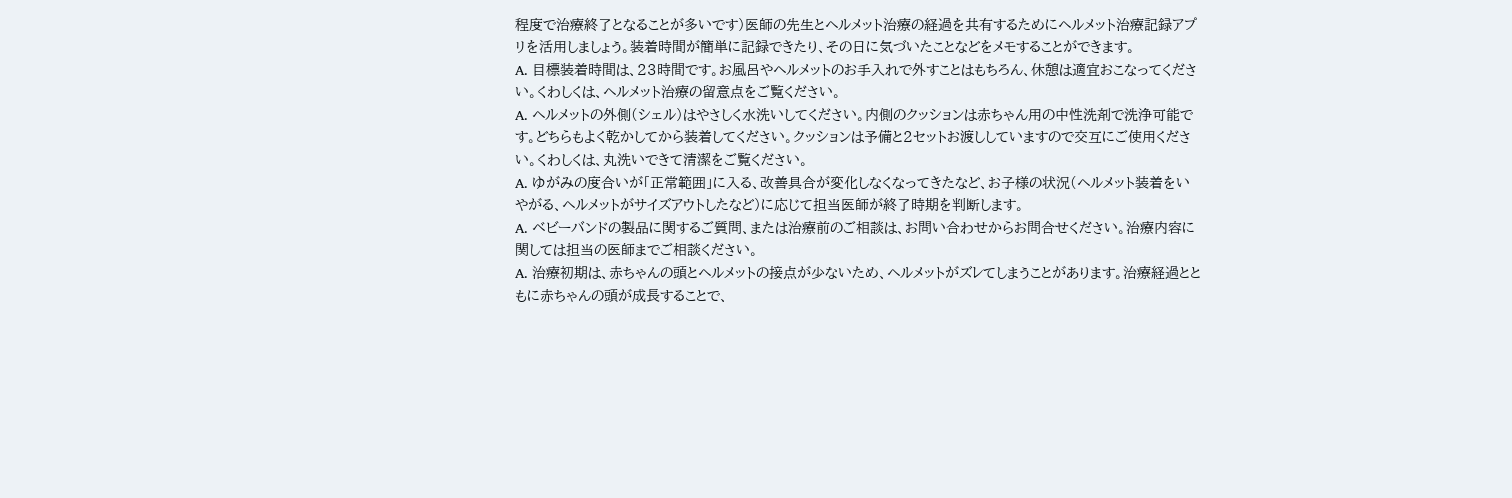程度で治療終了となることが多いです)医師の先生とヘルメット治療の経過を共有するためにヘルメット治療記録アプリを活用しましょう。装着時間が簡単に記録できたり、その日に気づいたことなどをメモすることができます。
A. 目標装着時間は、23時間です。お風呂やヘルメットのお手入れで外すことはもちろん、休憩は適宜おこなってください。くわしくは、ヘルメット治療の留意点をご覧ください。
A. ヘルメットの外側(シェル)はやさしく水洗いしてください。内側のクッションは赤ちゃん用の中性洗剤で洗浄可能です。どちらもよく乾かしてから装着してください。クッションは予備と2セットお渡ししていますので交互にご使用ください。くわしくは、丸洗いできて清潔をご覧ください。
A. ゆがみの度合いが「正常範囲」に入る、改善具合が変化しなくなってきたなど、お子様の状況(ヘルメット装着をいやがる、ヘルメットがサイズアウトしたなど)に応じて担当医師が終了時期を判断します。
A. ベビーバンドの製品に関するご質問、または治療前のご相談は、お問い合わせからお問合せください。治療内容に関しては担当の医師までご相談ください。
A. 治療初期は、赤ちゃんの頭とヘルメットの接点が少ないため、ヘルメットがズレてしまうことがあります。治療経過とともに赤ちゃんの頭が成長することで、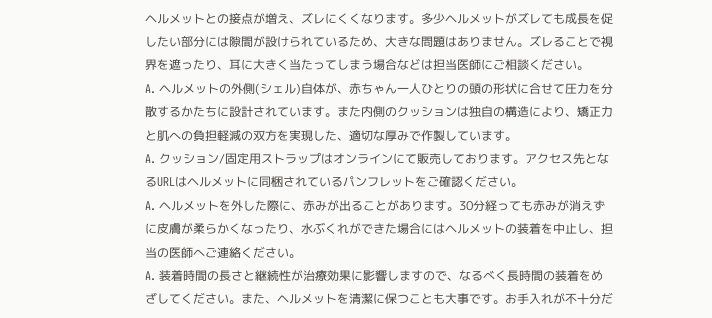ヘルメットとの接点が増え、ズレにくくなります。多少ヘルメットがズレても成長を促したい部分には隙間が設けられているため、大きな問題はありません。ズレることで視界を遮ったり、耳に大きく当たってしまう場合などは担当医師にご相談ください。
A. ヘルメットの外側(シェル)自体が、赤ちゃん一人ひとりの頭の形状に合せて圧力を分散するかたちに設計されています。また内側のクッションは独自の構造により、矯正力と肌への負担軽減の双方を実現した、適切な厚みで作製しています。
A. クッション/固定用ストラップはオンラインにて販売しております。アクセス先となるURLはヘルメットに同梱されているパンフレットをご確認ください。
A. ヘルメットを外した際に、赤みが出ることがあります。30分経っても赤みが消えずに皮膚が柔らかくなったり、水ぶくれができた場合にはヘルメットの装着を中止し、担当の医師へご連絡ください。
A. 装着時間の長さと継続性が治療効果に影響しますので、なるべく長時間の装着をめざしてください。また、ヘルメットを清潔に保つことも大事です。お手入れが不十分だ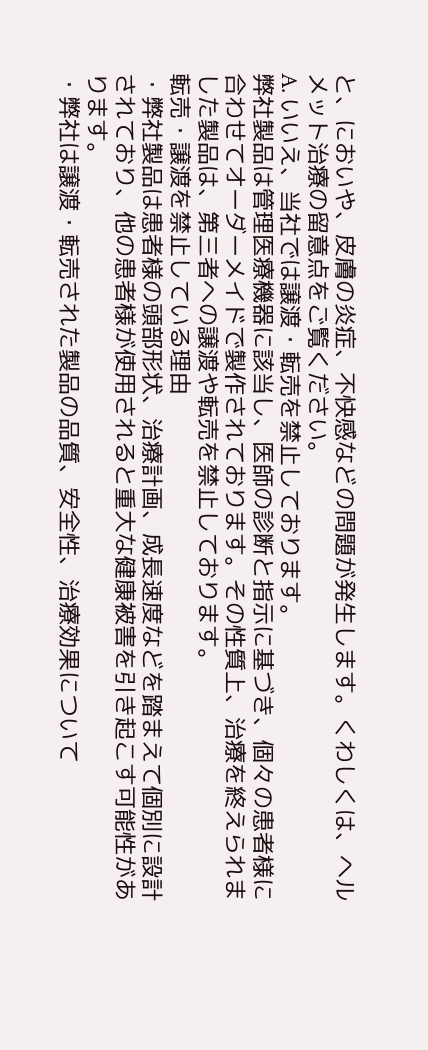と、においや、皮膚の炎症、不快感などの問題が発生します。くわしくは、ヘルメット治療の留意点をご覧ください。
A. いいえ、当社では譲渡・転売を禁止しております。
弊社製品は管理医療機器に該当し、医師の診断と指示に基づき、個々の患者様に合わせてオーダーメイドで製作されております。その性質上、治療を終えられました製品は、第三者への譲渡や転売を禁止しております。
転売・譲渡を禁止している理由
・弊社製品は患者様の頭部形状、治療計画、成長速度などを踏まえて個別に設計されており、他の患者様が使用されると重大な健康被害を引き起こす可能性があります。
・弊社は譲渡・転売された製品の品質、安全性、治療効果について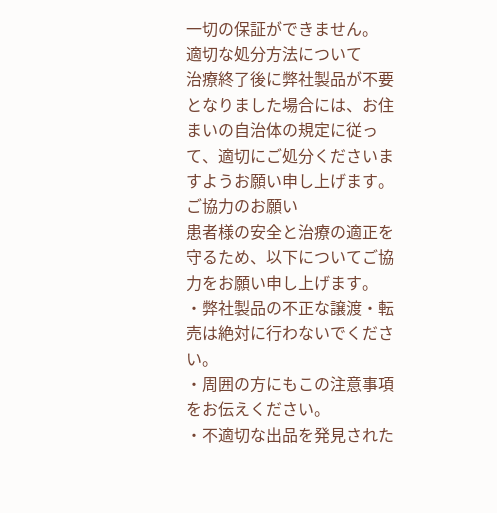一切の保証ができません。
適切な処分方法について
治療終了後に弊社製品が不要となりました場合には、お住まいの自治体の規定に従って、適切にご処分くださいますようお願い申し上げます。
ご協力のお願い
患者様の安全と治療の適正を守るため、以下についてご協力をお願い申し上げます。
・弊社製品の不正な譲渡・転売は絶対に行わないでください。
・周囲の方にもこの注意事項をお伝えください。
・不適切な出品を発見された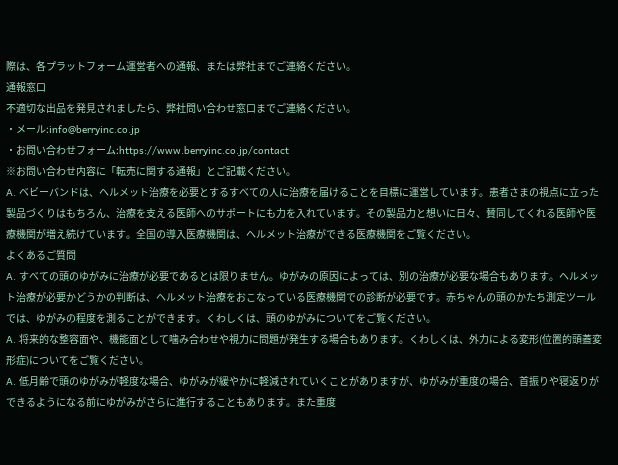際は、各プラットフォーム運営者への通報、または弊社までご連絡ください。
通報窓口
不適切な出品を発見されましたら、弊社問い合わせ窓口までご連絡ください。
・メール:info@berryinc.co.jp
・お問い合わせフォーム:https://www.berryinc.co.jp/contact
※お問い合わせ内容に「転売に関する通報」とご記載ください。
A. ベビーバンドは、ヘルメット治療を必要とするすべての人に治療を届けることを目標に運営しています。患者さまの視点に立った製品づくりはもちろん、治療を支える医師へのサポートにも力を入れています。その製品力と想いに日々、賛同してくれる医師や医療機関が増え続けています。全国の導入医療機関は、ヘルメット治療ができる医療機関をご覧ください。
よくあるご質問
A. すべての頭のゆがみに治療が必要であるとは限りません。ゆがみの原因によっては、別の治療が必要な場合もあります。ヘルメット治療が必要かどうかの判断は、ヘルメット治療をおこなっている医療機関での診断が必要です。赤ちゃんの頭のかたち測定ツールでは、ゆがみの程度を測ることができます。くわしくは、頭のゆがみについてをご覧ください。
A. 将来的な整容面や、機能面として噛み合わせや視力に問題が発生する場合もあります。くわしくは、外力による変形(位置的頭蓋変形症)についてをご覧ください。
A. 低月齢で頭のゆがみが軽度な場合、ゆがみが緩やかに軽減されていくことがありますが、ゆがみが重度の場合、首振りや寝返りができるようになる前にゆがみがさらに進行することもあります。また重度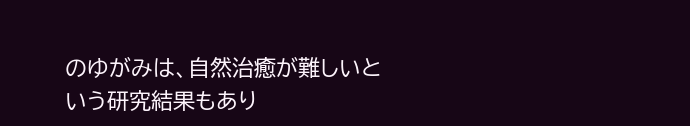のゆがみは、自然治癒が難しいという研究結果もあり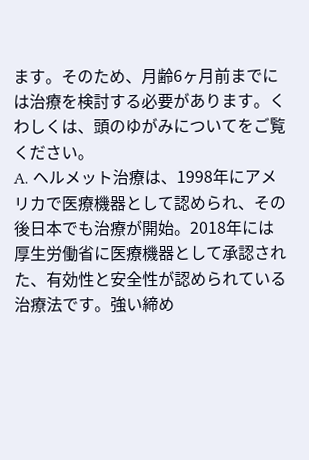ます。そのため、月齢6ヶ月前までには治療を検討する必要があります。くわしくは、頭のゆがみについてをご覧ください。
A. ヘルメット治療は、1998年にアメリカで医療機器として認められ、その後日本でも治療が開始。2018年には厚生労働省に医療機器として承認された、有効性と安全性が認められている治療法です。強い締め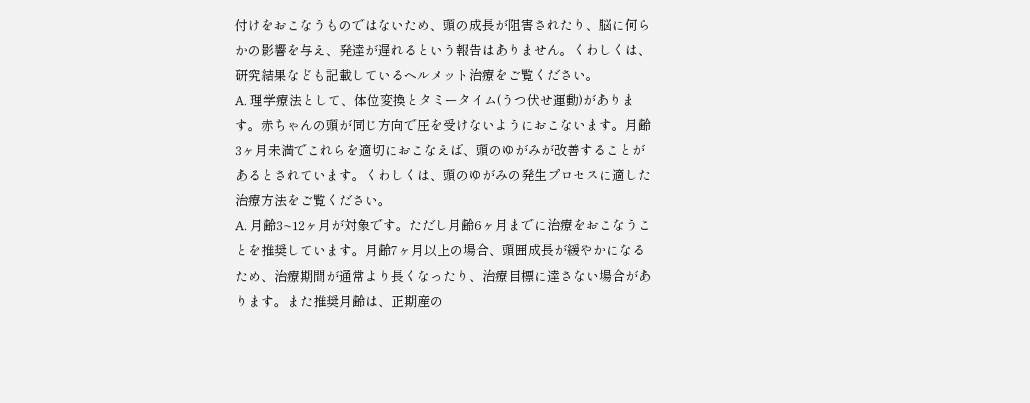付けをおこなうものではないため、頭の成長が阻害されたり、脳に何らかの影響を与え、発達が遅れるという報告はありません。くわしくは、研究結果なども記載しているヘルメット治療をご覧ください。
A. 理学療法として、体位変換とタミータイム(うつ伏せ運動)があります。赤ちゃんの頭が同じ方向で圧を受けないようにおこないます。月齢3ヶ月未満でこれらを適切におこなえば、頭のゆがみが改善することがあるとされています。くわしくは、頭のゆがみの発生プロセスに適した治療方法をご覧ください。
A. 月齢3~12ヶ月が対象です。ただし月齢6ヶ月までに治療をおこなうことを推奨しています。月齢7ヶ月以上の場合、頭囲成長が緩やかになるため、治療期間が通常より長くなったり、治療目標に達さない場合があります。また推奨月齢は、正期産の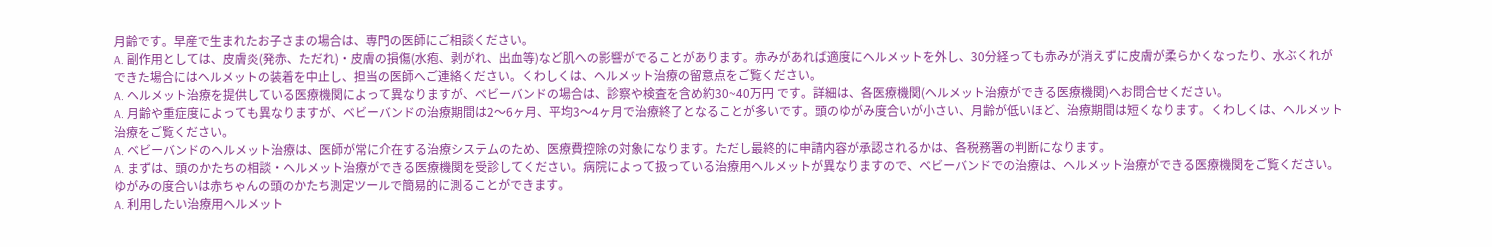月齢です。早産で生まれたお子さまの場合は、専門の医師にご相談ください。
A. 副作用としては、皮膚炎(発赤、ただれ)・皮膚の損傷(水疱、剥がれ、出血等)など肌への影響がでることがあります。赤みがあれば適度にヘルメットを外し、30分経っても赤みが消えずに皮膚が柔らかくなったり、水ぶくれができた場合にはヘルメットの装着を中止し、担当の医師へご連絡ください。くわしくは、ヘルメット治療の留意点をご覧ください。
A. ヘルメット治療を提供している医療機関によって異なりますが、ベビーバンドの場合は、診察や検査を含め約30~40万円 です。詳細は、各医療機関(ヘルメット治療ができる医療機関)へお問合せください。
A. 月齢や重症度によっても異なりますが、ベビーバンドの治療期間は2〜6ヶ月、平均3〜4ヶ月で治療終了となることが多いです。頭のゆがみ度合いが小さい、月齢が低いほど、治療期間は短くなります。くわしくは、ヘルメット治療をご覧ください。
A. ベビーバンドのヘルメット治療は、医師が常に介在する治療システムのため、医療費控除の対象になります。ただし最終的に申請内容が承認されるかは、各税務署の判断になります。
A. まずは、頭のかたちの相談・ヘルメット治療ができる医療機関を受診してください。病院によって扱っている治療用ヘルメットが異なりますので、ベビーバンドでの治療は、ヘルメット治療ができる医療機関をご覧ください。ゆがみの度合いは赤ちゃんの頭のかたち測定ツールで簡易的に測ることができます。
A. 利用したい治療用ヘルメット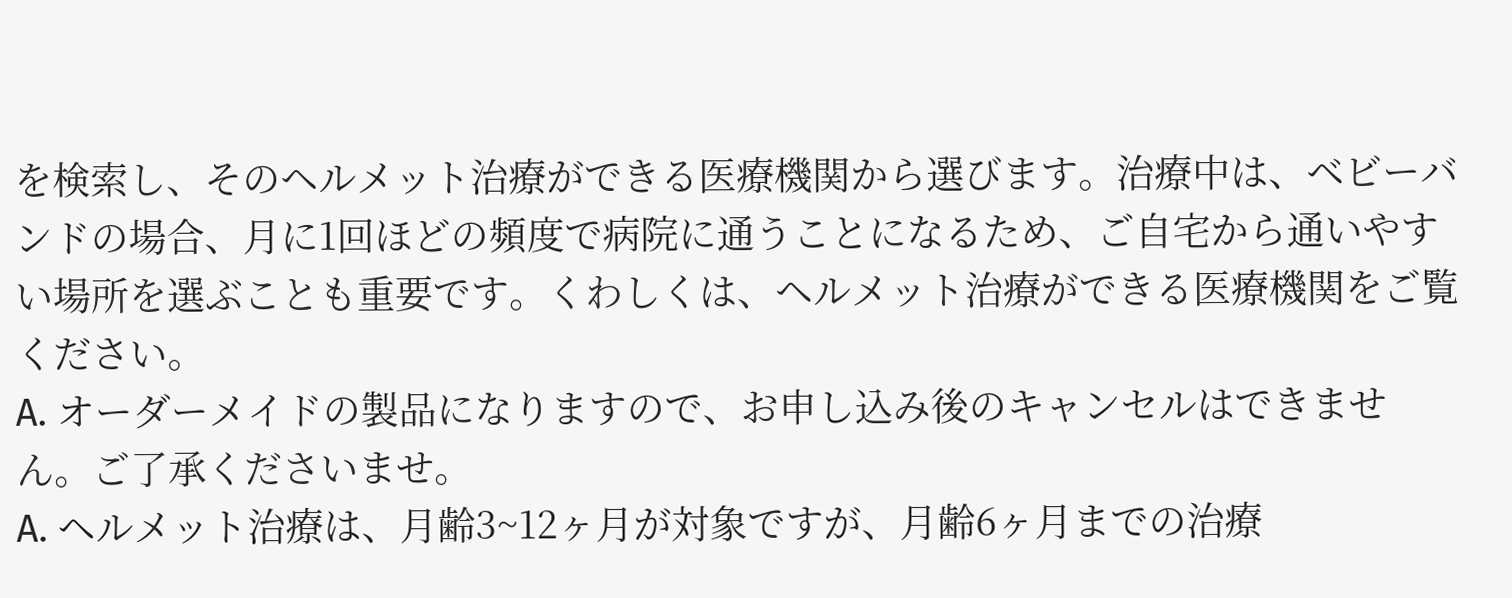を検索し、そのヘルメット治療ができる医療機関から選びます。治療中は、ベビーバンドの場合、月に1回ほどの頻度で病院に通うことになるため、ご自宅から通いやすい場所を選ぶことも重要です。くわしくは、ヘルメット治療ができる医療機関をご覧ください。
A. オーダーメイドの製品になりますので、お申し込み後のキャンセルはできません。ご了承くださいませ。
A. ヘルメット治療は、月齢3~12ヶ月が対象ですが、月齢6ヶ月までの治療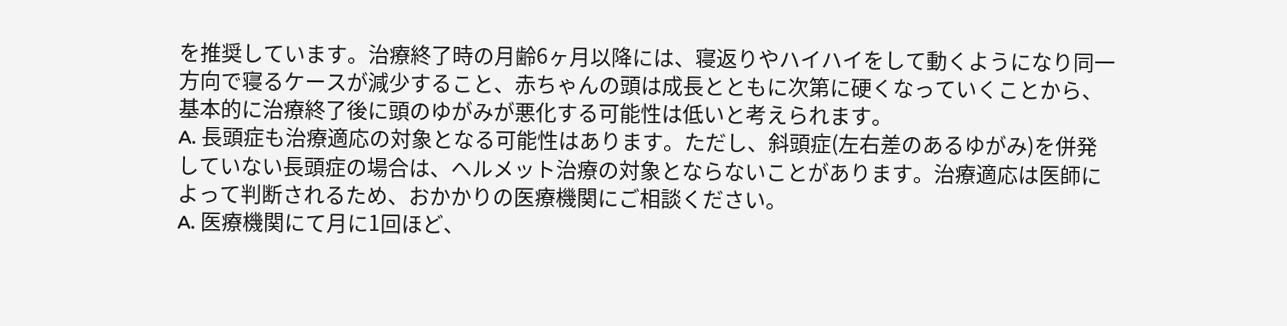を推奨しています。治療終了時の月齢6ヶ月以降には、寝返りやハイハイをして動くようになり同一方向で寝るケースが減少すること、赤ちゃんの頭は成長とともに次第に硬くなっていくことから、基本的に治療終了後に頭のゆがみが悪化する可能性は低いと考えられます。
A. 長頭症も治療適応の対象となる可能性はあります。ただし、斜頭症(左右差のあるゆがみ)を併発していない長頭症の場合は、ヘルメット治療の対象とならないことがあります。治療適応は医師によって判断されるため、おかかりの医療機関にご相談ください。
A. 医療機関にて月に1回ほど、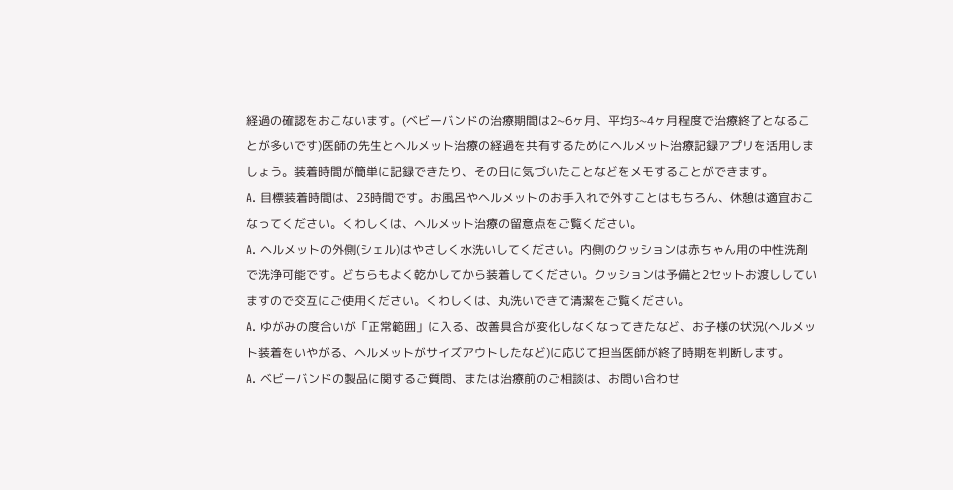経過の確認をおこないます。(ベビーバンドの治療期間は2~6ヶ月、平均3~4ヶ月程度で治療終了となることが多いです)医師の先生とヘルメット治療の経過を共有するためにヘルメット治療記録アプリを活用しましょう。装着時間が簡単に記録できたり、その日に気づいたことなどをメモすることができます。
A. 目標装着時間は、23時間です。お風呂やヘルメットのお手入れで外すことはもちろん、休憩は適宜おこなってください。くわしくは、ヘルメット治療の留意点をご覧ください。
A. ヘルメットの外側(シェル)はやさしく水洗いしてください。内側のクッションは赤ちゃん用の中性洗剤で洗浄可能です。どちらもよく乾かしてから装着してください。クッションは予備と2セットお渡ししていますので交互にご使用ください。くわしくは、丸洗いできて清潔をご覧ください。
A. ゆがみの度合いが「正常範囲」に入る、改善具合が変化しなくなってきたなど、お子様の状況(ヘルメット装着をいやがる、ヘルメットがサイズアウトしたなど)に応じて担当医師が終了時期を判断します。
A. ベビーバンドの製品に関するご質問、または治療前のご相談は、お問い合わせ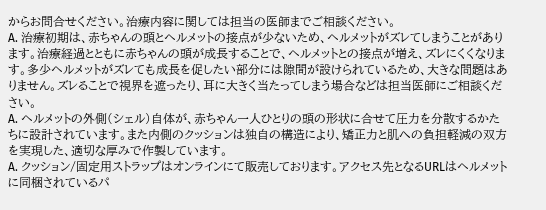からお問合せください。治療内容に関しては担当の医師までご相談ください。
A. 治療初期は、赤ちゃんの頭とヘルメットの接点が少ないため、ヘルメットがズレてしまうことがあります。治療経過とともに赤ちゃんの頭が成長することで、ヘルメットとの接点が増え、ズレにくくなります。多少ヘルメットがズレても成長を促したい部分には隙間が設けられているため、大きな問題はありません。ズレることで視界を遮ったり、耳に大きく当たってしまう場合などは担当医師にご相談ください。
A. ヘルメットの外側(シェル)自体が、赤ちゃん一人ひとりの頭の形状に合せて圧力を分散するかたちに設計されています。また内側のクッションは独自の構造により、矯正力と肌への負担軽減の双方を実現した、適切な厚みで作製しています。
A. クッション/固定用ストラップはオンラインにて販売しております。アクセス先となるURLはヘルメットに同梱されているパ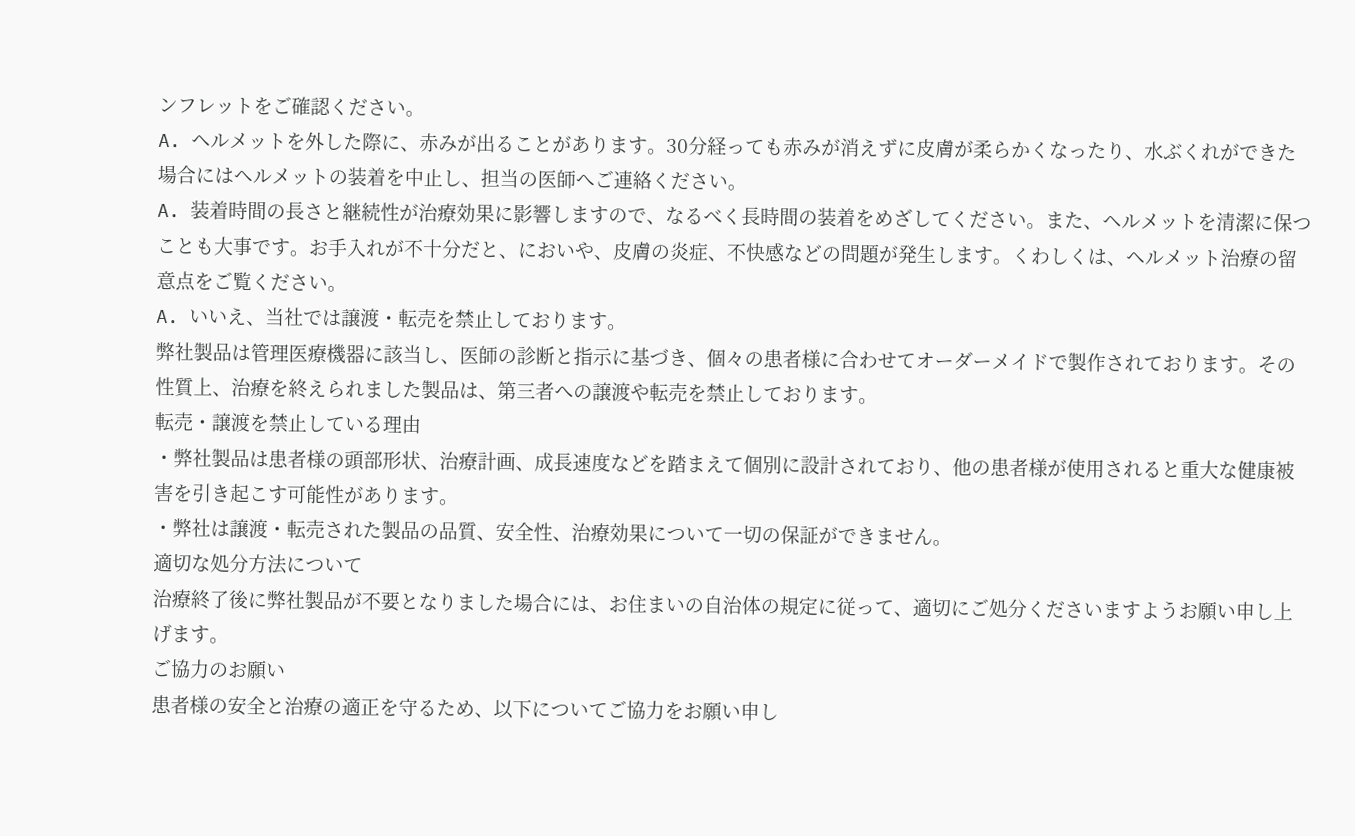ンフレットをご確認ください。
A. ヘルメットを外した際に、赤みが出ることがあります。30分経っても赤みが消えずに皮膚が柔らかくなったり、水ぶくれができた場合にはヘルメットの装着を中止し、担当の医師へご連絡ください。
A. 装着時間の長さと継続性が治療効果に影響しますので、なるべく長時間の装着をめざしてください。また、ヘルメットを清潔に保つことも大事です。お手入れが不十分だと、においや、皮膚の炎症、不快感などの問題が発生します。くわしくは、ヘルメット治療の留意点をご覧ください。
A. いいえ、当社では譲渡・転売を禁止しております。
弊社製品は管理医療機器に該当し、医師の診断と指示に基づき、個々の患者様に合わせてオーダーメイドで製作されております。その性質上、治療を終えられました製品は、第三者への譲渡や転売を禁止しております。
転売・譲渡を禁止している理由
・弊社製品は患者様の頭部形状、治療計画、成長速度などを踏まえて個別に設計されており、他の患者様が使用されると重大な健康被害を引き起こす可能性があります。
・弊社は譲渡・転売された製品の品質、安全性、治療効果について一切の保証ができません。
適切な処分方法について
治療終了後に弊社製品が不要となりました場合には、お住まいの自治体の規定に従って、適切にご処分くださいますようお願い申し上げます。
ご協力のお願い
患者様の安全と治療の適正を守るため、以下についてご協力をお願い申し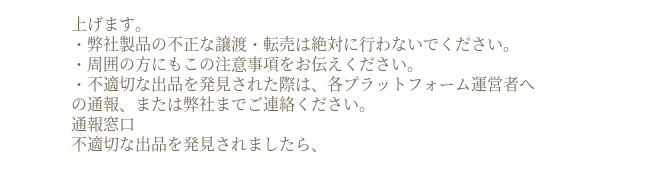上げます。
・弊社製品の不正な譲渡・転売は絶対に行わないでください。
・周囲の方にもこの注意事項をお伝えください。
・不適切な出品を発見された際は、各プラットフォーム運営者への通報、または弊社までご連絡ください。
通報窓口
不適切な出品を発見されましたら、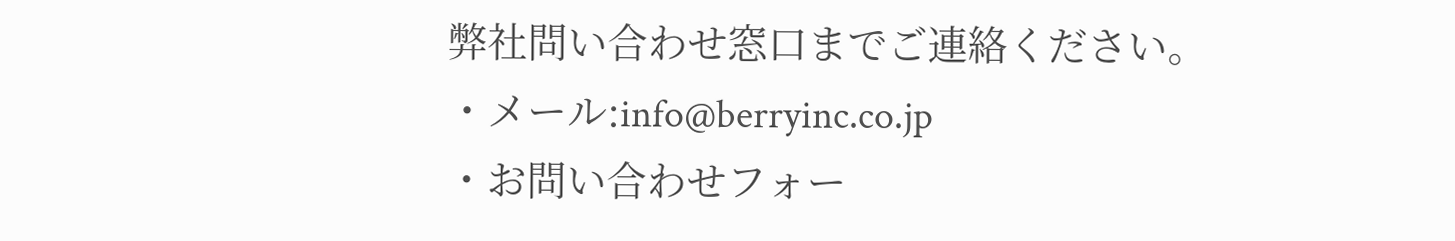弊社問い合わせ窓口までご連絡ください。
・メール:info@berryinc.co.jp
・お問い合わせフォー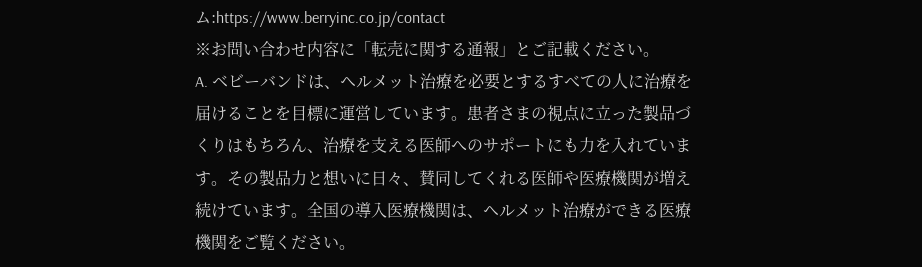ム:https://www.berryinc.co.jp/contact
※お問い合わせ内容に「転売に関する通報」とご記載ください。
A. ベビーバンドは、ヘルメット治療を必要とするすべての人に治療を届けることを目標に運営しています。患者さまの視点に立った製品づくりはもちろん、治療を支える医師へのサポートにも力を入れています。その製品力と想いに日々、賛同してくれる医師や医療機関が増え続けています。全国の導入医療機関は、ヘルメット治療ができる医療機関をご覧ください。